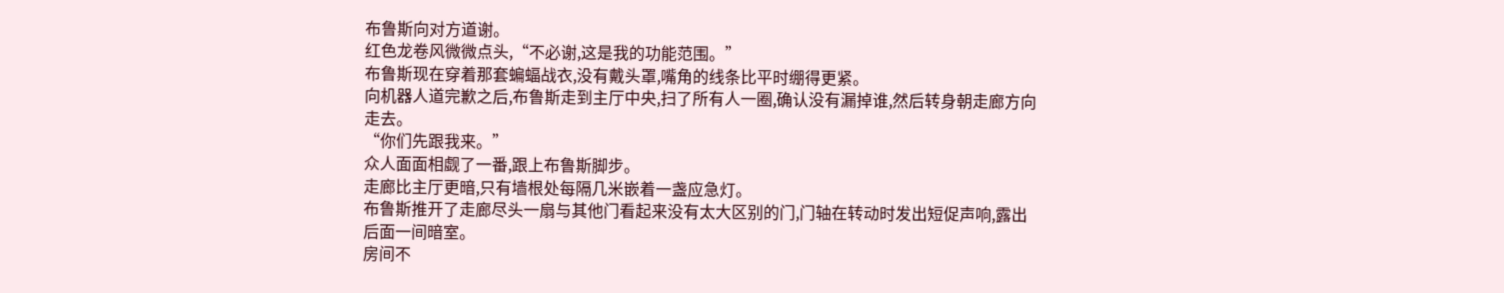布鲁斯向对方道谢。
红色龙卷风微微点头,“不必谢,这是我的功能范围。”
布鲁斯现在穿着那套蝙蝠战衣,没有戴头罩,嘴角的线条比平时绷得更紧。
向机器人道完歉之后,布鲁斯走到主厅中央,扫了所有人一圈,确认没有漏掉谁,然后转身朝走廊方向走去。
“你们先跟我来。”
众人面面相觑了一番,跟上布鲁斯脚步。
走廊比主厅更暗,只有墙根处每隔几米嵌着一盏应急灯。
布鲁斯推开了走廊尽头一扇与其他门看起来没有太大区别的门,门轴在转动时发出短促声响,露出后面一间暗室。
房间不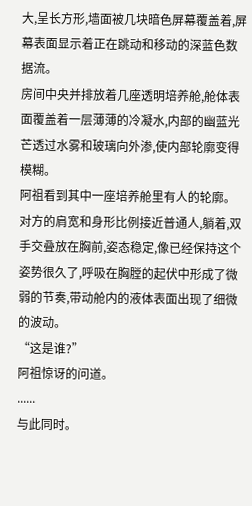大,呈长方形,墙面被几块暗色屏幕覆盖着,屏幕表面显示着正在跳动和移动的深蓝色数据流。
房间中央并排放着几座透明培养舱,舱体表面覆盖着一层薄薄的冷凝水,内部的幽蓝光芒透过水雾和玻璃向外渗,使内部轮廓变得模糊。
阿祖看到其中一座培养舱里有人的轮廓。
对方的肩宽和身形比例接近普通人,躺着,双手交叠放在胸前,姿态稳定,像已经保持这个姿势很久了,呼吸在胸膛的起伏中形成了微弱的节奏,带动舱内的液体表面出现了细微的波动。
“这是谁?”
阿祖惊讶的问道。
......
与此同时。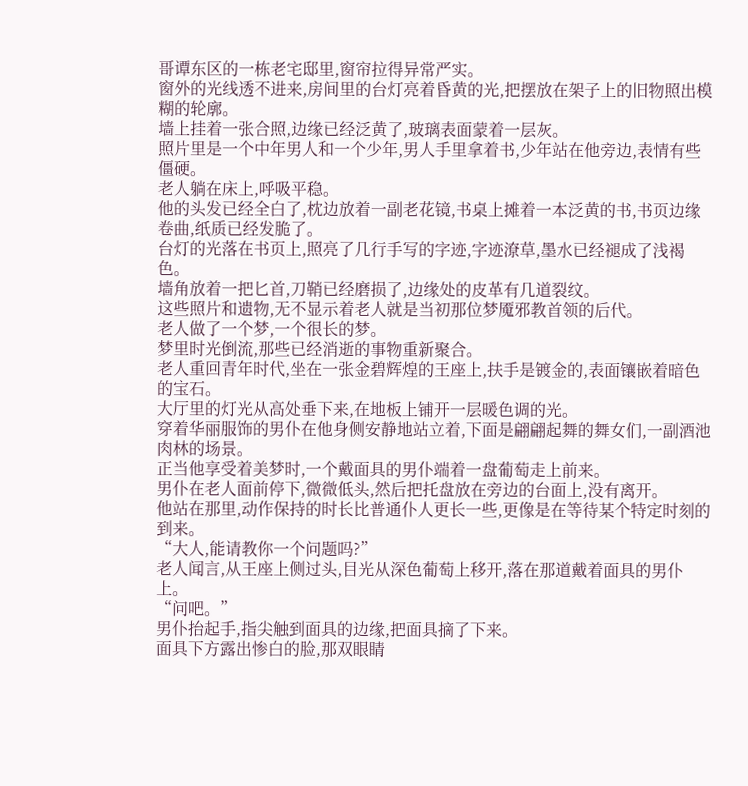哥谭东区的一栋老宅邸里,窗帘拉得异常严实。
窗外的光线透不进来,房间里的台灯亮着昏黄的光,把摆放在架子上的旧物照出模糊的轮廓。
墙上挂着一张合照,边缘已经泛黄了,玻璃表面蒙着一层灰。
照片里是一个中年男人和一个少年,男人手里拿着书,少年站在他旁边,表情有些僵硬。
老人躺在床上,呼吸平稳。
他的头发已经全白了,枕边放着一副老花镜,书桌上摊着一本泛黄的书,书页边缘卷曲,纸质已经发脆了。
台灯的光落在书页上,照亮了几行手写的字迹,字迹潦草,墨水已经褪成了浅褐色。
墙角放着一把匕首,刀鞘已经磨损了,边缘处的皮革有几道裂纹。
这些照片和遗物,无不显示着老人就是当初那位梦魇邪教首领的后代。
老人做了一个梦,一个很长的梦。
梦里时光倒流,那些已经消逝的事物重新聚合。
老人重回青年时代,坐在一张金碧辉煌的王座上,扶手是镀金的,表面镶嵌着暗色的宝石。
大厅里的灯光从高处垂下来,在地板上铺开一层暖色调的光。
穿着华丽服饰的男仆在他身侧安静地站立着,下面是翩翩起舞的舞女们,一副酒池肉林的场景。
正当他享受着美梦时,一个戴面具的男仆端着一盘葡萄走上前来。
男仆在老人面前停下,微微低头,然后把托盘放在旁边的台面上,没有离开。
他站在那里,动作保持的时长比普通仆人更长一些,更像是在等待某个特定时刻的到来。
“大人,能请教你一个问题吗?”
老人闻言,从王座上侧过头,目光从深色葡萄上移开,落在那道戴着面具的男仆上。
“问吧。”
男仆抬起手,指尖触到面具的边缘,把面具摘了下来。
面具下方露出惨白的脸,那双眼睛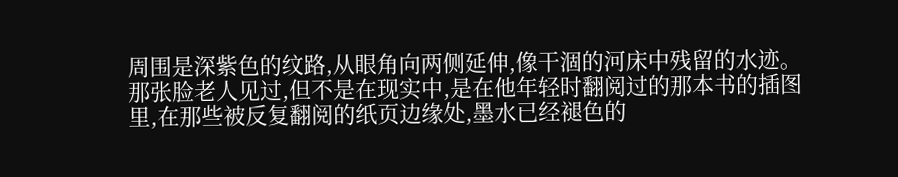周围是深紫色的纹路,从眼角向两侧延伸,像干涸的河床中残留的水迹。
那张脸老人见过,但不是在现实中,是在他年轻时翻阅过的那本书的插图里,在那些被反复翻阅的纸页边缘处,墨水已经褪色的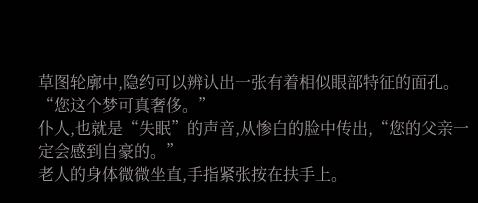草图轮廓中,隐约可以辨认出一张有着相似眼部特征的面孔。
“您这个梦可真奢侈。”
仆人,也就是“失眠”的声音,从惨白的脸中传出,“您的父亲一定会感到自豪的。”
老人的身体微微坐直,手指紧张按在扶手上。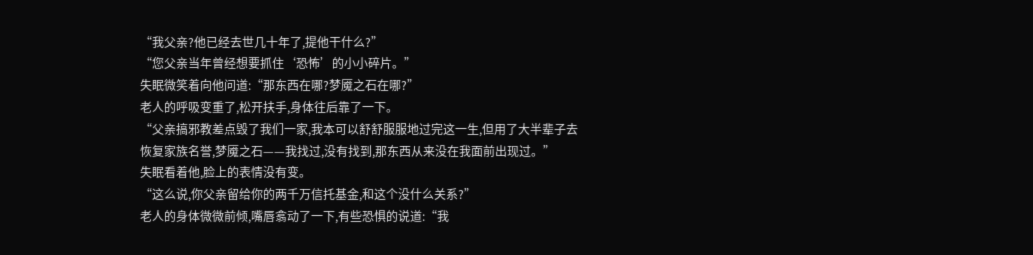“我父亲?他已经去世几十年了,提他干什么?”
“您父亲当年曾经想要抓住‘恐怖’的小小碎片。”
失眠微笑着向他问道:“那东西在哪?梦魇之石在哪?”
老人的呼吸变重了,松开扶手,身体往后靠了一下。
“父亲搞邪教差点毁了我们一家,我本可以舒舒服服地过完这一生,但用了大半辈子去恢复家族名誉,梦魇之石——我找过,没有找到,那东西从来没在我面前出现过。”
失眠看着他,脸上的表情没有变。
“这么说,你父亲留给你的两千万信托基金,和这个没什么关系?”
老人的身体微微前倾,嘴唇翕动了一下,有些恐惧的说道:“我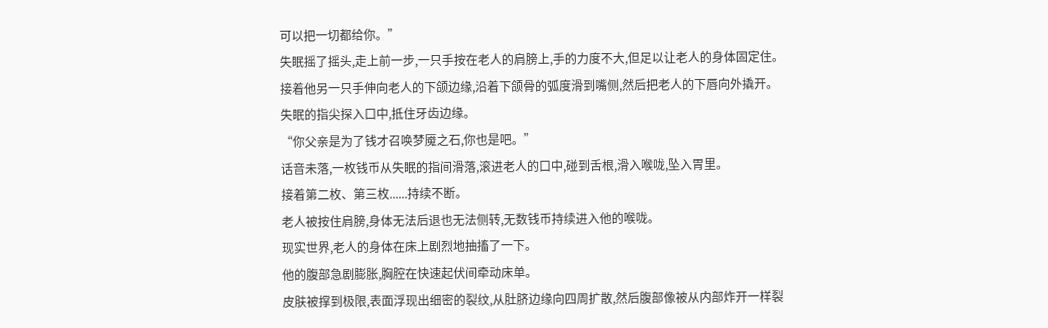可以把一切都给你。”
失眠摇了摇头,走上前一步,一只手按在老人的肩膀上,手的力度不大,但足以让老人的身体固定住。
接着他另一只手伸向老人的下颌边缘,沿着下颌骨的弧度滑到嘴侧,然后把老人的下唇向外撬开。
失眠的指尖探入口中,抵住牙齿边缘。
“你父亲是为了钱才召唤梦魇之石,你也是吧。”
话音未落,一枚钱币从失眠的指间滑落,滚进老人的口中,碰到舌根,滑入喉咙,坠入胃里。
接着第二枚、第三枚......持续不断。
老人被按住肩膀,身体无法后退也无法侧转,无数钱币持续进入他的喉咙。
现实世界,老人的身体在床上剧烈地抽搐了一下。
他的腹部急剧膨胀,胸腔在快速起伏间牵动床单。
皮肤被撑到极限,表面浮现出细密的裂纹,从肚脐边缘向四周扩散,然后腹部像被从内部炸开一样裂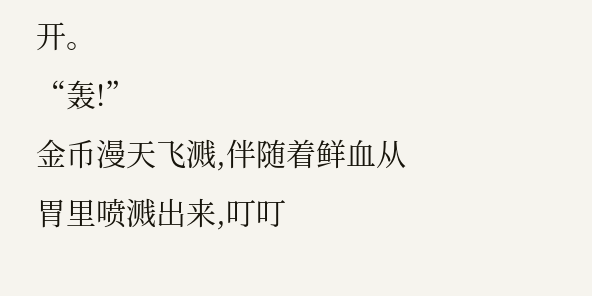开。
“轰!”
金币漫天飞溅,伴随着鲜血从胃里喷溅出来,叮叮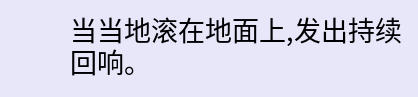当当地滚在地面上,发出持续回响。